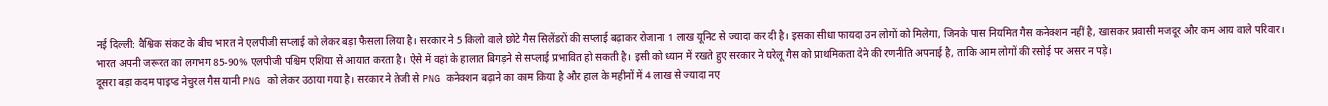नई दिल्ली: वैश्विक संकट के बीच भारत ने एलपीजी सप्लाई को लेकर बड़ा फैसला लिया है। सरकार ने 5 किलो वाले छोटे गैस सिलेंडरों की सप्लाई बढ़ाकर रोजाना 1 लाख यूनिट से ज्यादा कर दी है। इसका सीधा फायदा उन लोगों को मिलेगा, जिनके पास नियमित गैस कनेक्शन नहीं है, खासकर प्रवासी मजदूर और कम आय वाले परिवार।
भारत अपनी जरूरत का लगभग 85-90% एलपीजी पश्चिम एशिया से आयात करता है। ऐसे में वहां के हालात बिगड़ने से सप्लाई प्रभावित हो सकती है। इसी को ध्यान में रखते हुए सरकार ने घरेलू गैस को प्राथमिकता देने की रणनीति अपनाई है, ताकि आम लोगों की रसोई पर असर न पड़े।
दूसरा बड़ा कदम पाइप्ड नेचुरल गैस यानी PNG को लेकर उठाया गया है। सरकार ने तेजी से PNG कनेक्शन बढ़ाने का काम किया है और हाल के महीनों में 4 लाख से ज्यादा नए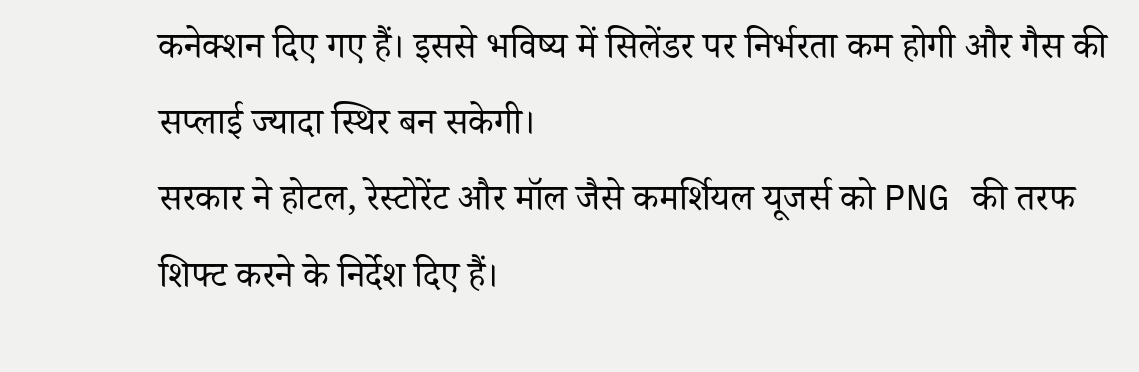कनेक्शन दिए गए हैं। इससे भविष्य में सिलेंडर पर निर्भरता कम होगी और गैस की सप्लाई ज्यादा स्थिर बन सकेगी।
सरकार ने होटल, रेस्टोरेंट और मॉल जैसे कमर्शियल यूजर्स को PNG की तरफ शिफ्ट करने के निर्देश दिए हैं।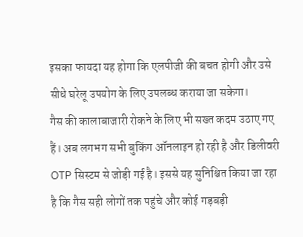इसका फायदा यह होगा कि एलपीजी की बचत होगी और उसे सीधे घरेलू उपयोग के लिए उपलब्ध कराया जा सकेगा।
गैस की कालाबाजारी रोकने के लिए भी सख्त कदम उठाए गए हैं। अब लगभग सभी बुकिंग ऑनलाइन हो रही है और डिलीवरी OTP सिस्टम से जोड़ी गई है। इससे यह सुनिश्चित किया जा रहा है कि गैस सही लोगों तक पहुंचे और कोई गड़बड़ी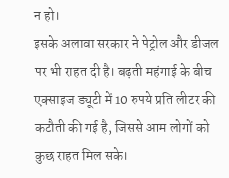न हो।
इसके अलावा सरकार ने पेट्रोल और डीजल पर भी राहत दी है। बढ़ती महंगाई के बीच एक्साइज ड्यूटी में 10 रुपये प्रति लीटर की कटौती की गई है, जिससे आम लोगों को कुछ राहत मिल सके।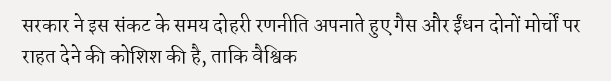सरकार ने इस संकट के समय दोहरी रणनीति अपनाते हुए गैस और ईंधन दोनों मोर्चों पर राहत देने की कोशिश की है, ताकि वैश्विक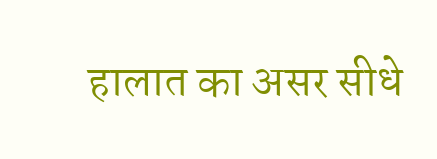हालात का असर सीधे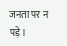जनता पर न पड़े।